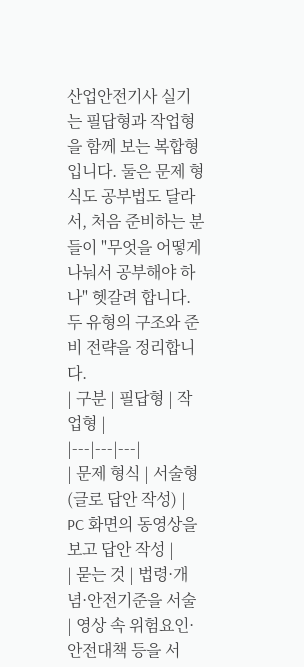산업안전기사 실기는 필답형과 작업형을 함께 보는 복합형입니다. 둘은 문제 형식도 공부법도 달라서, 처음 준비하는 분들이 "무엇을 어떻게 나눠서 공부해야 하나" 헷갈려 합니다. 두 유형의 구조와 준비 전략을 정리합니다.
| 구분 | 필답형 | 작업형 |
|---|---|---|
| 문제 형식 | 서술형(글로 답안 작성) | PC 화면의 동영상을 보고 답안 작성 |
| 묻는 것 | 법령·개념·안전기준을 서술 | 영상 속 위험요인·안전대책 등을 서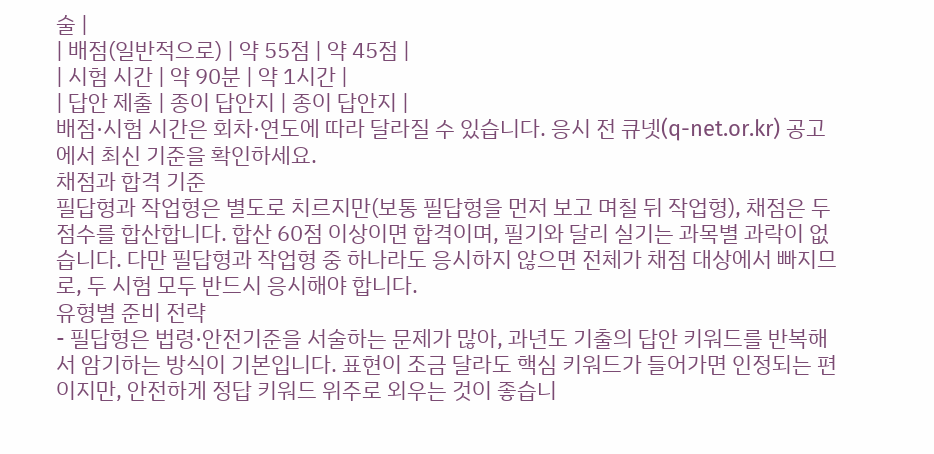술 |
| 배점(일반적으로) | 약 55점 | 약 45점 |
| 시험 시간 | 약 90분 | 약 1시간 |
| 답안 제출 | 종이 답안지 | 종이 답안지 |
배점·시험 시간은 회차·연도에 따라 달라질 수 있습니다. 응시 전 큐넷(q-net.or.kr) 공고에서 최신 기준을 확인하세요.
채점과 합격 기준
필답형과 작업형은 별도로 치르지만(보통 필답형을 먼저 보고 며칠 뒤 작업형), 채점은 두 점수를 합산합니다. 합산 60점 이상이면 합격이며, 필기와 달리 실기는 과목별 과락이 없습니다. 다만 필답형과 작업형 중 하나라도 응시하지 않으면 전체가 채점 대상에서 빠지므로, 두 시험 모두 반드시 응시해야 합니다.
유형별 준비 전략
- 필답형은 법령·안전기준을 서술하는 문제가 많아, 과년도 기출의 답안 키워드를 반복해서 암기하는 방식이 기본입니다. 표현이 조금 달라도 핵심 키워드가 들어가면 인정되는 편이지만, 안전하게 정답 키워드 위주로 외우는 것이 좋습니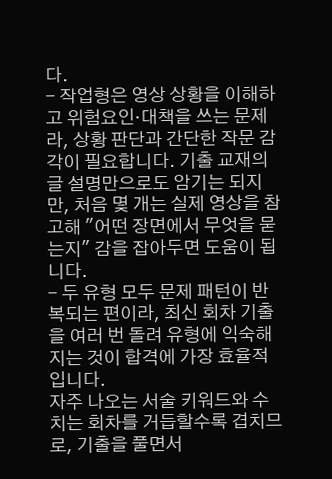다.
- 작업형은 영상 상황을 이해하고 위험요인·대책을 쓰는 문제라, 상황 판단과 간단한 작문 감각이 필요합니다. 기출 교재의 글 설명만으로도 암기는 되지만, 처음 몇 개는 실제 영상을 참고해 "어떤 장면에서 무엇을 묻는지" 감을 잡아두면 도움이 됩니다.
- 두 유형 모두 문제 패턴이 반복되는 편이라, 최신 회차 기출을 여러 번 돌려 유형에 익숙해지는 것이 합격에 가장 효율적입니다.
자주 나오는 서술 키워드와 수치는 회차를 거듭할수록 겹치므로, 기출을 풀면서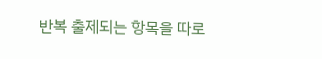반복 출제되는 항목을 따로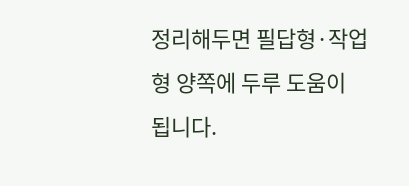정리해두면 필답형·작업형 양쪽에 두루 도움이 됩니다.